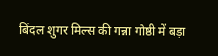बिंदल शुगर मिल्स की गन्ना गोष्ठी में बड़ा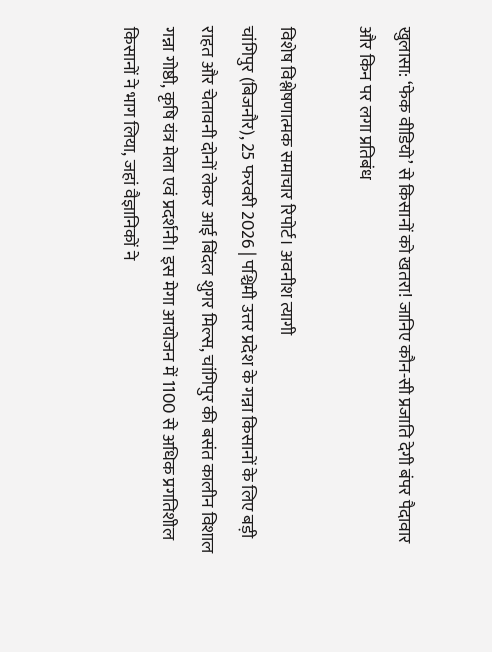खुलासा: ‘फेक वीडियो’ से किसानों को खतरा! जानिए कौन-सी प्रजाति देगी बंपर पैदावार और किन पर लगा प्रतिबंध

विशेष विश्लेषणात्मक समाचार रिपोर्ट। अवनीश त्यागी
चांगिपुर (बिजनौर), 25 फरवरी 2026 | पश्चिमी उत्तर प्रदेश के गन्ना किसानों के लिए बड़ी राहत और चेतावनी दोनों लेकर आई बिंदल शुगर मिल्स, चांगिपुर की बसंत कालीन विशाल गन्ना गोष्ठी, कृषि यंत्र मेला एवं प्रदर्शनी। इस मेगा आयोजन में 1100 से अधिक प्रगतिशील किसानों ने भाग लिया, जहां वैज्ञानिकों ने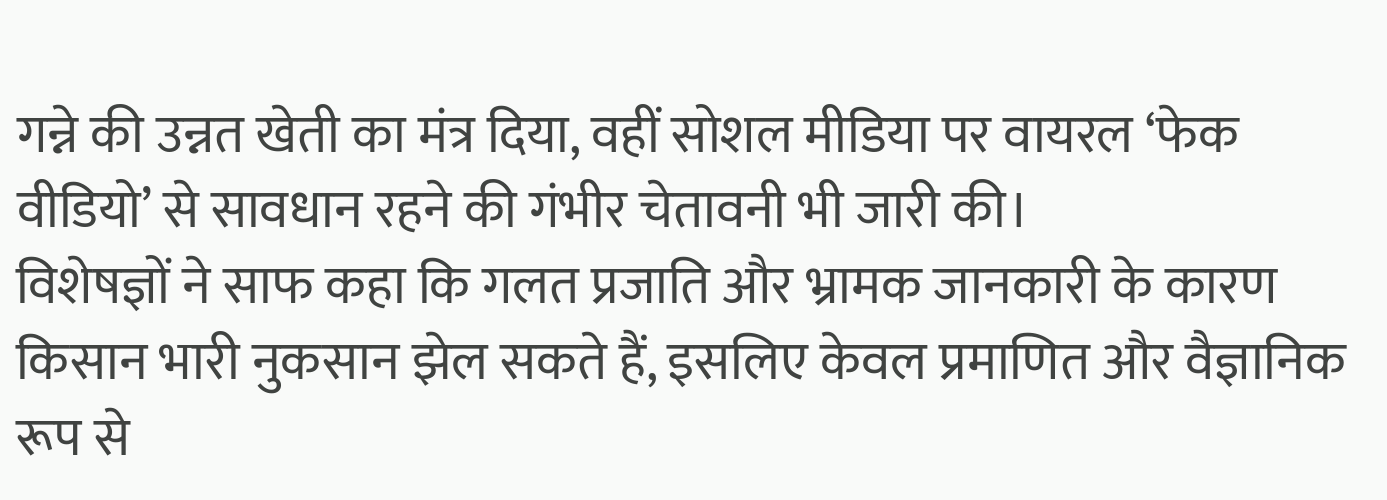गन्ने की उन्नत खेती का मंत्र दिया, वहीं सोशल मीडिया पर वायरल ‘फेक वीडियो’ से सावधान रहने की गंभीर चेतावनी भी जारी की।
विशेषज्ञों ने साफ कहा कि गलत प्रजाति और भ्रामक जानकारी के कारण किसान भारी नुकसान झेल सकते हैं, इसलिए केवल प्रमाणित और वैज्ञानिक रूप से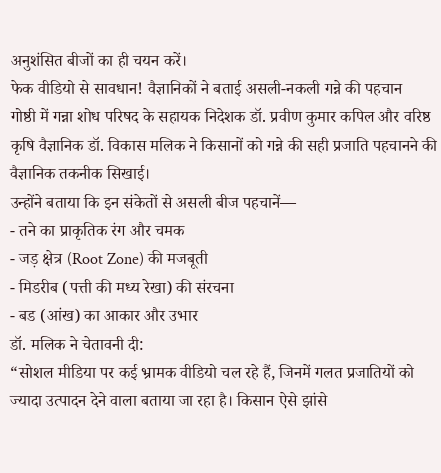अनुशंसित बीजों का ही चयन करें।
फेक वीडियो से सावधान! वैज्ञानिकों ने बताई असली-नकली गन्ने की पहचान
गोष्ठी में गन्ना शोध परिषद के सहायक निदेशक डॉ. प्रवीण कुमार कपिल और वरिष्ठ कृषि वैज्ञानिक डॉ. विकास मलिक ने किसानों को गन्ने की सही प्रजाति पहचानने की वैज्ञानिक तकनीक सिखाई।
उन्होंने बताया कि इन संकेतों से असली बीज पहचानें—
- तने का प्राकृतिक रंग और चमक
- जड़ क्षेत्र (Root Zone) की मजबूती
- मिडरीब (पत्ती की मध्य रेखा) की संरचना
- बड (आंख) का आकार और उभार
डॉ. मलिक ने चेतावनी दी:
“सोशल मीडिया पर कई भ्रामक वीडियो चल रहे हैं, जिनमें गलत प्रजातियों को ज्यादा उत्पादन देने वाला बताया जा रहा है। किसान ऐसे झांसे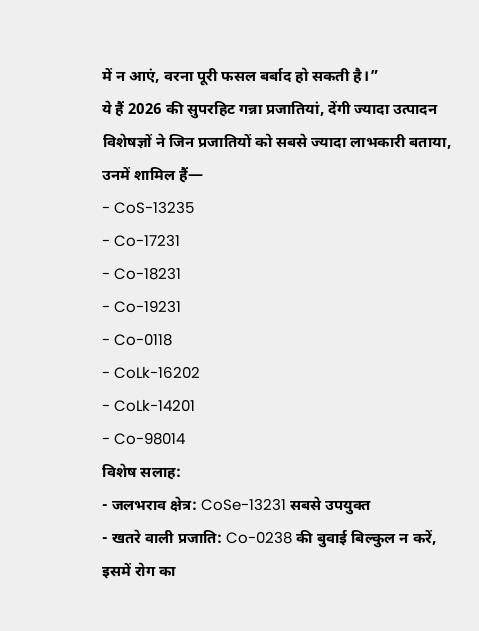में न आएं, वरना पूरी फसल बर्बाद हो सकती है।”
ये हैं 2026 की सुपरहिट गन्ना प्रजातियां, देंगी ज्यादा उत्पादन
विशेषज्ञों ने जिन प्रजातियों को सबसे ज्यादा लाभकारी बताया, उनमें शामिल हैं—
- CoS-13235
- Co-17231
- Co-18231
- Co-19231
- Co-0118
- CoLk-16202
- CoLk-14201
- Co-98014
विशेष सलाह:
- जलभराव क्षेत्र: CoSe-13231 सबसे उपयुक्त
- खतरे वाली प्रजाति: Co-0238 की बुवाई बिल्कुल न करें, इसमें रोग का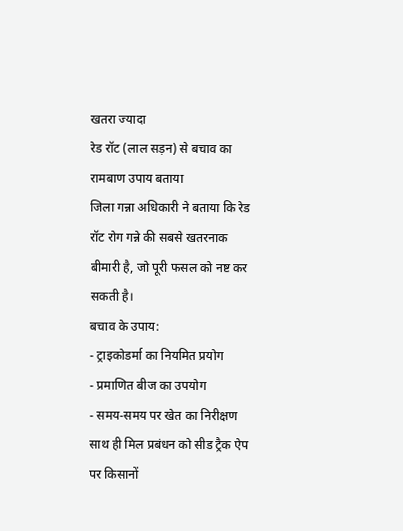खतरा ज्यादा
रेड रॉट (लाल सड़न) से बचाव का रामबाण उपाय बताया
जिला गन्ना अधिकारी ने बताया कि रेड रॉट रोग गन्ने की सबसे खतरनाक बीमारी है, जो पूरी फसल को नष्ट कर सकती है।
बचाव के उपाय:
- ट्राइकोडर्मा का नियमित प्रयोग
- प्रमाणित बीज का उपयोग
- समय-समय पर खेत का निरीक्षण
साथ ही मिल प्रबंधन को सीड ट्रैक ऐप पर किसानों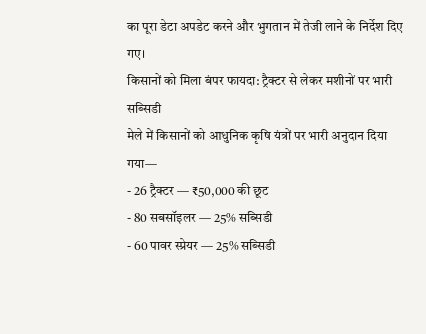का पूरा डेटा अपडेट करने और भुगतान में तेजी लाने के निर्देश दिए गए।
किसानों को मिला बंपर फायदा: ट्रैक्टर से लेकर मशीनों पर भारी सब्सिडी
मेले में किसानों को आधुनिक कृषि यंत्रों पर भारी अनुदान दिया गया—
- 26 ट्रैक्टर — ₹50,000 की छूट
- 80 सबसॉइलर — 25% सब्सिडी
- 60 पावर स्प्रेयर — 25% सब्सिडी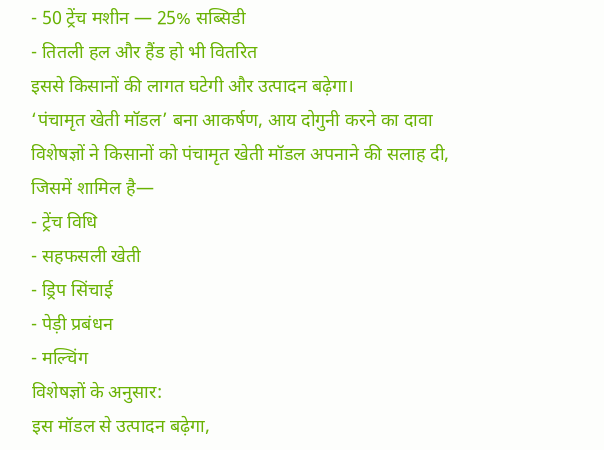- 50 ट्रेंच मशीन — 25% सब्सिडी
- तितली हल और हैंड हो भी वितरित
इससे किसानों की लागत घटेगी और उत्पादन बढ़ेगा।
‘पंचामृत खेती मॉडल’ बना आकर्षण, आय दोगुनी करने का दावा
विशेषज्ञों ने किसानों को पंचामृत खेती मॉडल अपनाने की सलाह दी, जिसमें शामिल है—
- ट्रेंच विधि
- सहफसली खेती
- ड्रिप सिंचाई
- पेड़ी प्रबंधन
- मल्चिंग
विशेषज्ञों के अनुसार:
इस मॉडल से उत्पादन बढ़ेगा,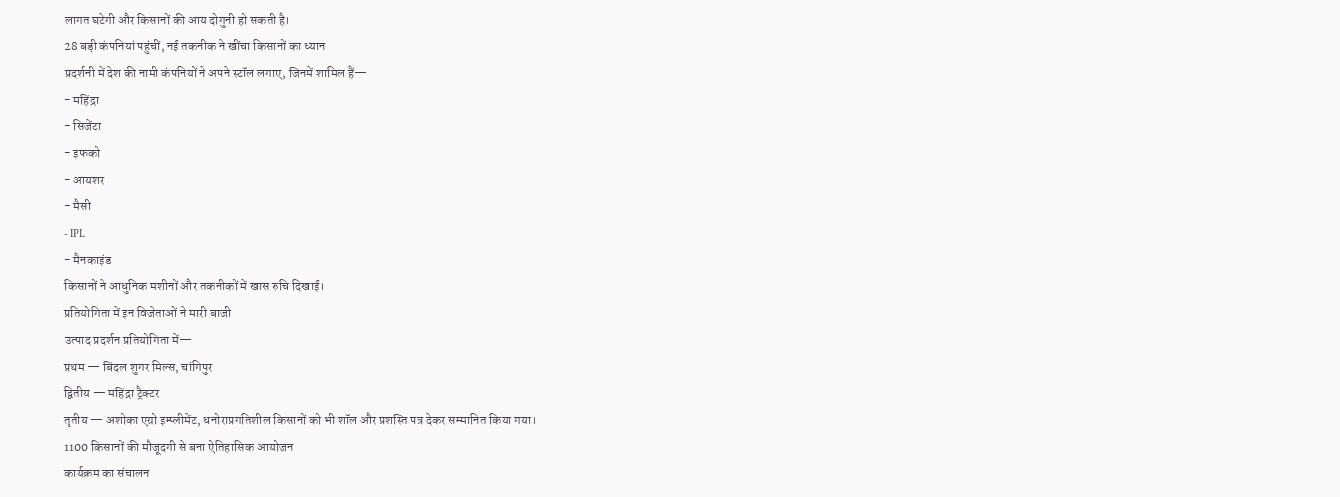लागत घटेगी और किसानों की आय दोगुनी हो सकती है।
28 बड़ी कंपनियां पहुंचीं, नई तकनीक ने खींचा किसानों का ध्यान
प्रदर्शनी में देश की नामी कंपनियों ने अपने स्टॉल लगाए, जिनमें शामिल हैं—
- महिंद्रा
- सिजेंटा
- इफको
- आयशर
- मैसी
- IPL
- मैनकाइंड
किसानों ने आधुनिक मशीनों और तकनीकों में खास रुचि दिखाई।
प्रतियोगिता में इन विजेताओं ने मारी बाजी
उत्पाद प्रदर्शन प्रतियोगिता में—
प्रथम — बिंदल शुगर मिल्स, चांगिपुर
द्वितीय — महिंद्रा ट्रैक्टर
तृतीय — अशोका एग्रो इम्प्लीमेंट, धनोराप्रगतिशील किसानों को भी शॉल और प्रशस्ति पत्र देकर सम्मानित किया गया।
1100 किसानों की मौजूदगी से बना ऐतिहासिक आयोजन
कार्यक्रम का संचालन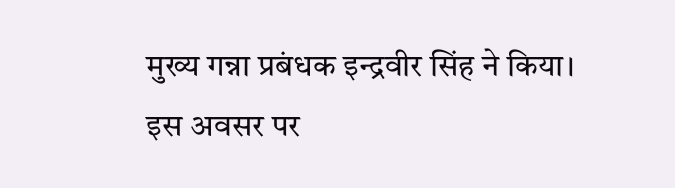मुख्य गन्ना प्रबंधक इन्द्रवीर सिंह ने किया।
इस अवसर पर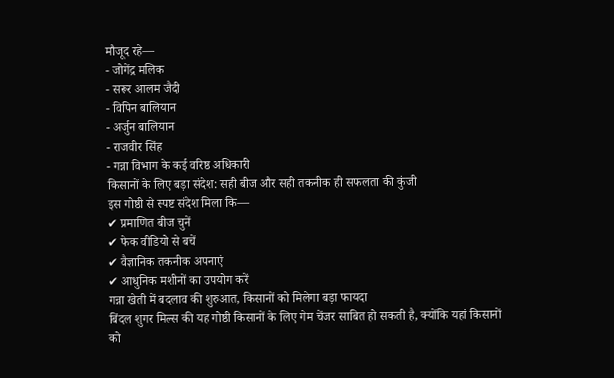मौजूद रहे—
- जोगेंद्र मलिक
- सरूर आलम जैदी
- विपिन बालियान
- अर्जुन बालियान
- राजवीर सिंह
- गन्ना विभाग के कई वरिष्ठ अधिकारी
किसानों के लिए बड़ा संदेश: सही बीज और सही तकनीक ही सफलता की कुंजी
इस गोष्ठी से स्पष्ट संदेश मिला कि—
✔ प्रमाणित बीज चुनें
✔ फेक वीडियो से बचें
✔ वैज्ञानिक तकनीक अपनाएं
✔ आधुनिक मशीनों का उपयोग करें
गन्ना खेती में बदलाव की शुरुआत, किसानों को मिलेगा बड़ा फायदा
बिंदल शुगर मिल्स की यह गोष्ठी किसानों के लिए गेम चेंजर साबित हो सकती है, क्योंकि यहां किसानों को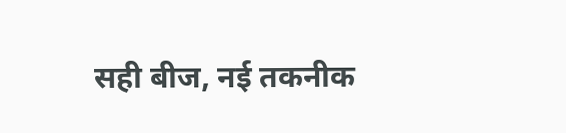सही बीज, नई तकनीक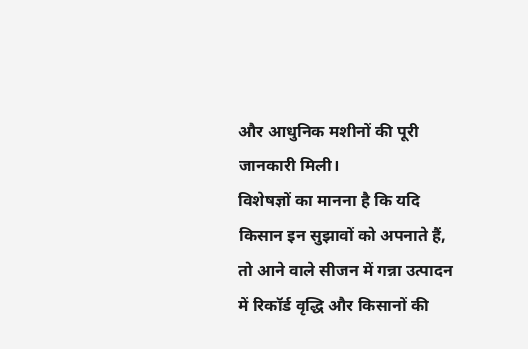और आधुनिक मशीनों की पूरी जानकारी मिली।
विशेषज्ञों का मानना है कि यदि किसान इन सुझावों को अपनाते हैं, तो आने वाले सीजन में गन्ना उत्पादन में रिकॉर्ड वृद्धि और किसानों की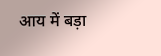आय में बड़ा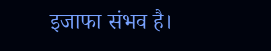इजाफा संभव है।